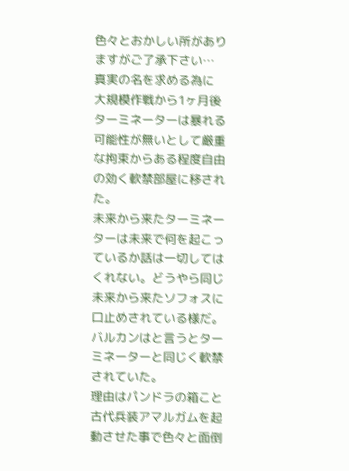色々とおかしい所がありますがご了承下さい…
真実の名を求める為に
大規模作戦から1ヶ月後
ターミネーターは暴れる可能性が無いとして厳重な拘束からある程度自由の効く軟禁部屋に移された。
未来から来たターミネーターは未来で何を起こっているか話は一切してはくれない。どうやら同じ未来から来たソフォスに口止めされている様だ。
バルカンはと言うとターミネーターと同じく軟禁されていた。
理由はパンドラの箱こと古代兵装アマルガムを起動させた事で色々と面倒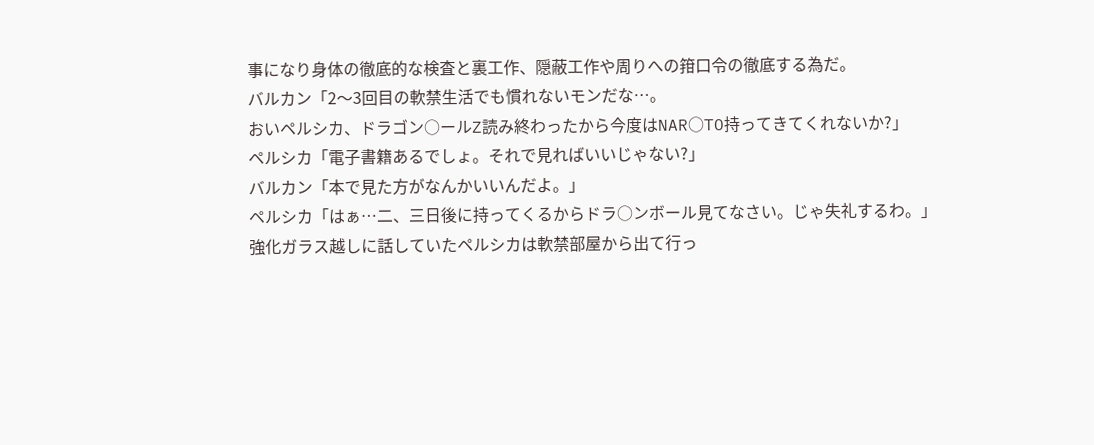事になり身体の徹底的な検査と裏工作、隠蔽工作や周りへの箝口令の徹底する為だ。
バルカン「2〜3回目の軟禁生活でも慣れないモンだな…。
おいペルシカ、ドラゴン○ールZ読み終わったから今度はNAR○TO持ってきてくれないか?」
ペルシカ「電子書籍あるでしょ。それで見ればいいじゃない?」
バルカン「本で見た方がなんかいいんだよ。」
ペルシカ「はぁ…二、三日後に持ってくるからドラ○ンボール見てなさい。じゃ失礼するわ。」
強化ガラス越しに話していたペルシカは軟禁部屋から出て行っ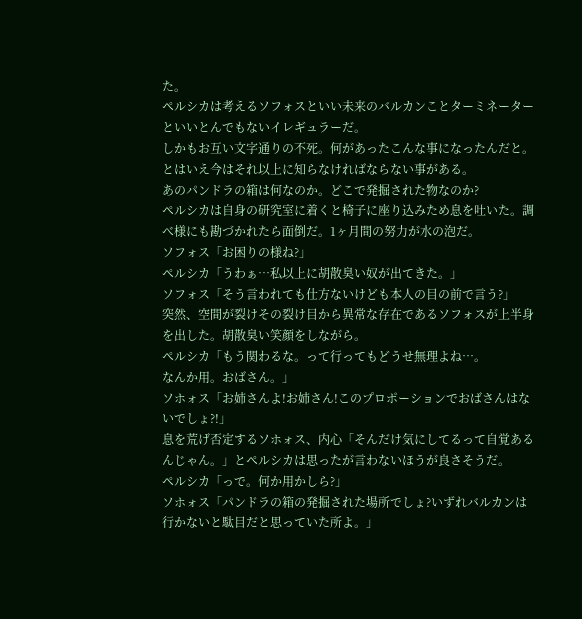た。
ペルシカは考えるソフォスといい未来のバルカンことターミネーターといいとんでもないイレギュラーだ。
しかもお互い文字通りの不死。何があったこんな事になったんだと。とはいえ今はそれ以上に知らなければならない事がある。
あのパンドラの箱は何なのか。どこで発掘された物なのか?
ペルシカは自身の研究室に着くと椅子に座り込みため息を吐いた。調べ様にも勘づかれたら面倒だ。1ヶ月間の努力が水の泡だ。
ソフォス「お困りの様ね?」
ペルシカ「うわぁ…私以上に胡散臭い奴が出てきた。」
ソフォス「そう言われても仕方ないけども本人の目の前で言う?」
突然、空間が裂けその裂け目から異常な存在であるソフォスが上半身を出した。胡散臭い笑顔をしながら。
ペルシカ「もう関わるな。って行ってもどうせ無理よね…。
なんか用。おばさん。」
ソホォス「お姉さんよ!お姉さん!このプロポーションでおばさんはないでしょ?!」
息を荒げ否定するソホォス、内心「そんだけ気にしてるって自覚あるんじゃん。」とペルシカは思ったが言わないほうが良さそうだ。
ペルシカ「っで。何か用かしら?」
ソホォス「パンドラの箱の発掘された場所でしょ?いずれバルカンは行かないと駄目だと思っていた所よ。」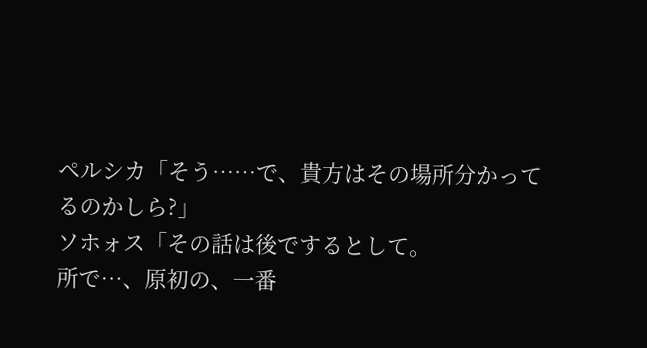ペルシカ「そう……で、貴方はその場所分かってるのかしら?」
ソホォス「その話は後でするとして。
所で…、原初の、一番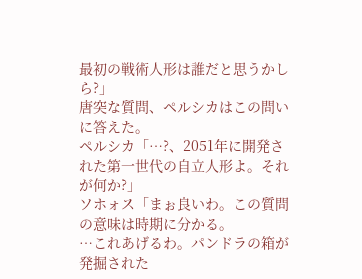最初の戦術人形は誰だと思うかしら?」
唐突な質問、ペルシカはこの問いに答えた。
ペルシカ「…?、2051年に開発された第一世代の自立人形よ。それが何か?」
ソホォス「まぉ良いわ。この質問の意味は時期に分かる。
…これあげるわ。パンドラの箱が発掘された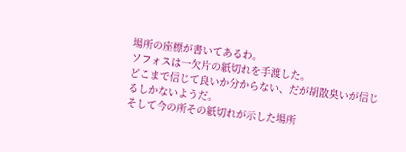場所の座標が書いてあるわ。
ソフォスは一欠片の紙切れを手渡した。
どこまで信じて良いか分からない、だが胡散臭いが信じるしかないようだ。
そして今の所その紙切れが示した場所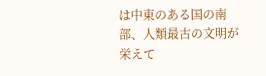は中東のある国の南部、人類最古の文明が栄えて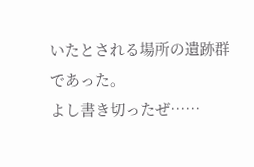いたとされる場所の遺跡群であった。
よし書き切ったぜ……